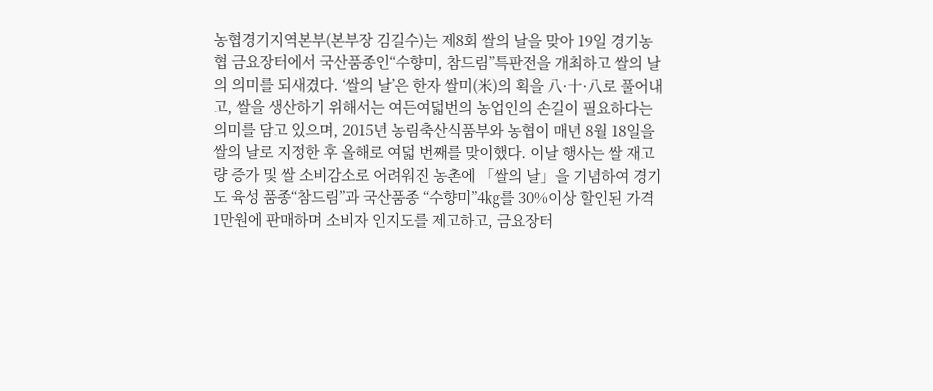농협경기지역본부(본부장 김길수)는 제8회 쌀의 날을 맞아 19일 경기농협 금요장터에서 국산품종인“수향미, 참드림”특판전을 개최하고 쌀의 날의 의미를 되새겼다. ‘쌀의 날’은 한자 쌀미(米)의 획을 八·十·八로 풀어내고, 쌀을 생산하기 위해서는 여든여덟번의 농업인의 손길이 필요하다는 의미를 담고 있으며, 2015년 농림축산식품부와 농협이 매년 8월 18일을 쌀의 날로 지정한 후 올해로 여덟 번째를 맞이했다. 이날 행사는 쌀 재고량 증가 및 쌀 소비감소로 어려워진 농촌에 「쌀의 날」을 기념하여 경기도 육성 품종“참드림”과 국산품종 “수향미”4㎏를 30%이상 할인된 가격 1만원에 판매하며 소비자 인지도를 제고하고, 금요장터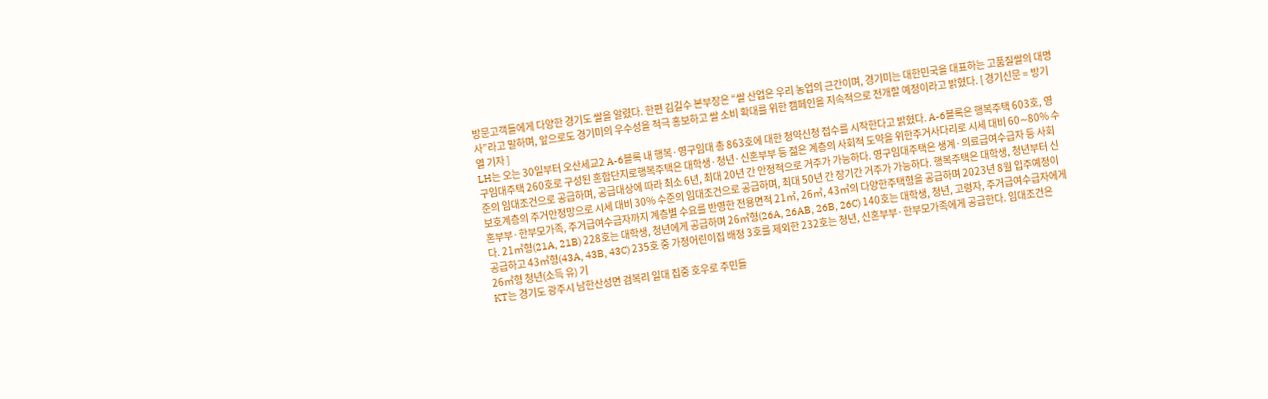방문고객들에게 다양한 경기도 쌀을 알렸다. 한편 김길수 본부장은 “쌀 산업은 우리 농업의 근간이며, 경기미는 대한민국을 대표하는 고품질쌀의 대명사”라고 말하며, 앞으로도 경기미의 우수성을 적극 홍보하고 쌀 소비 확대를 위한 캠페인을 지속적으로 전개할 예정이라고 밝혔다. [ 경기신문 = 방기열 기자 ]
LH는 오는 30일부터 오산세교2 A-6블록 내 행복·영구임대 총 863호에 대한 청약신청 접수를 시작한다고 밝혔다. A-6블록은 행복주택 603호, 영구임대주택 260호로 구성된 혼합단지로행복주택은 대학생·청년·신혼부부 등 젊은 계층의 사회적 도약을 위한주거사다리로 시세 대비 60∼80% 수준의 임대조건으로 공급하며, 공급대상에 따라 최소 6년, 최대 20년 간 안정적으로 거주가 가능하다. 영구임대주택은 생계·의료급여수급자 등 사회보호계층의 주거안정망으로 시세 대비 30% 수준의 임대조건으로 공급하며, 최대 50년 간 장기간 거주가 가능하다. 행복주택은 대학생, 청년부터 신혼부부·한부모가족, 주거급여수급자까지 계층별 수요를 반영한 전용면적 21㎡, 26㎡, 43㎡의 다양한주택형을 공급하며 2023년 8월 입주예정이다. 21㎡형(21A, 21B) 228호는 대학생, 청년에게 공급하며 26㎡형(26A, 26AB, 26B, 26C) 140호는 대학생, 청년, 고령자, 주거급여수급자에게 공급하고 43㎡형(43A, 43B, 43C) 235호 중 가정어린이집 배정 3호를 제외한 232호는 청년, 신혼부부·한부모가족에게 공급한다. 임대조건은 26㎡형 청년(소득 유) 기
KT는 경기도 광주시 남한산성면 검복리 일대 집중 호우로 주민들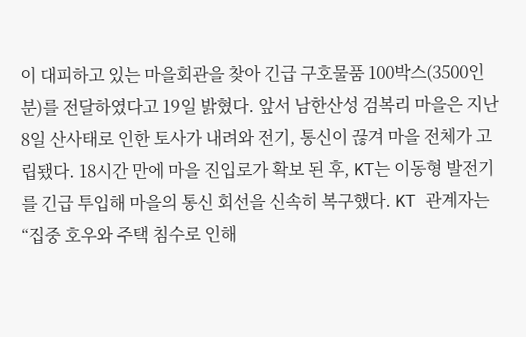이 대피하고 있는 마을회관을 찾아 긴급 구호물품 100박스(3500인분)를 전달하였다고 19일 밝혔다. 앞서 남한산성 검복리 마을은 지난 8일 산사태로 인한 토사가 내려와 전기, 통신이 끊겨 마을 전체가 고립됐다. 18시간 만에 마을 진입로가 확보 된 후, KT는 이동형 발전기를 긴급 투입해 마을의 통신 회선을 신속히 복구했다. KT 관계자는 “집중 호우와 주택 침수로 인해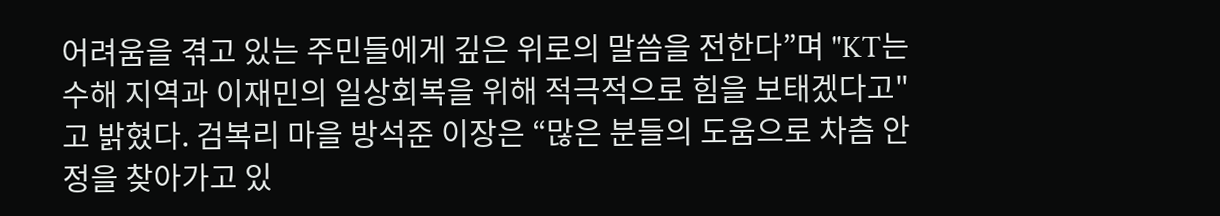어려움을 겪고 있는 주민들에게 깊은 위로의 말씀을 전한다”며 "KT는 수해 지역과 이재민의 일상회복을 위해 적극적으로 힘을 보태겠다고"고 밝혔다. 검복리 마을 방석준 이장은 “많은 분들의 도움으로 차츰 안정을 찾아가고 있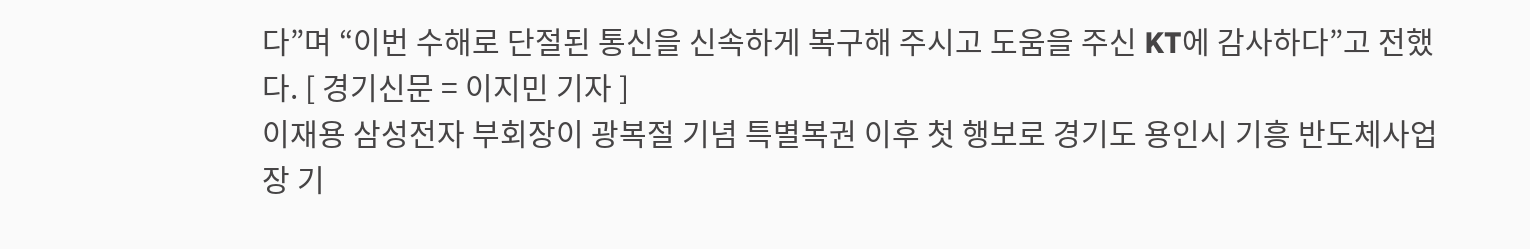다”며 “이번 수해로 단절된 통신을 신속하게 복구해 주시고 도움을 주신 KT에 감사하다”고 전했다. [ 경기신문 = 이지민 기자 ]
이재용 삼성전자 부회장이 광복절 기념 특별복권 이후 첫 행보로 경기도 용인시 기흥 반도체사업장 기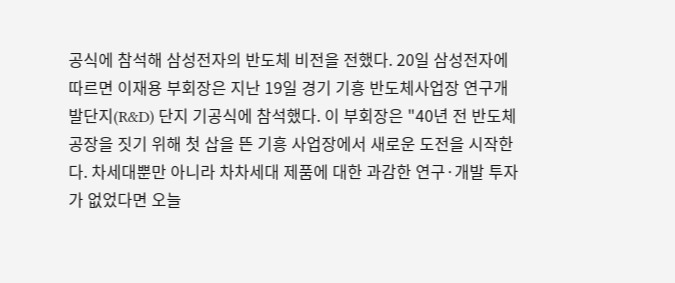공식에 참석해 삼성전자의 반도체 비전을 전했다. 20일 삼성전자에 따르면 이재용 부회장은 지난 19일 경기 기흥 반도체사업장 연구개발단지(R&D) 단지 기공식에 참석했다. 이 부회장은 "40년 전 반도체 공장을 짓기 위해 첫 삽을 뜬 기흥 사업장에서 새로운 도전을 시작한다. 차세대뿐만 아니라 차차세대 제품에 대한 과감한 연구·개발 투자가 없었다면 오늘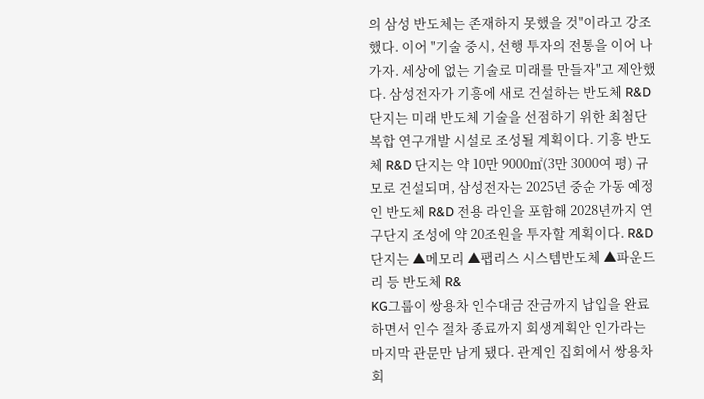의 삼성 반도체는 존재하지 못했을 것"이라고 강조했다. 이어 "기술 중시, 선행 투자의 전통을 이어 나가자. 세상에 없는 기술로 미래를 만들자"고 제안했다. 삼성전자가 기흥에 새로 건설하는 반도체 R&D단지는 미래 반도체 기술을 선점하기 위한 최첨단 복합 연구개발 시설로 조성될 계획이다. 기흥 반도체 R&D 단지는 약 10만 9000㎡(3만 3000여 평) 규모로 건설되며, 삼성전자는 2025년 중순 가동 예정인 반도체 R&D 전용 라인을 포함해 2028년까지 연구단지 조성에 약 20조원을 투자할 계획이다. R&D 단지는 ▲메모리 ▲팹리스 시스템반도체 ▲파운드리 등 반도체 R&
KG그룹이 쌍용차 인수대금 잔금까지 납입을 완료하면서 인수 절차 종료까지 회생계획안 인가라는 마지막 관문만 남게 됐다. 관계인 집회에서 쌍용차 회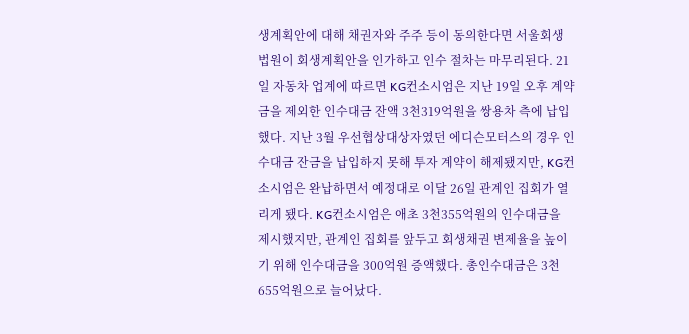생계획안에 대해 채권자와 주주 등이 동의한다면 서울회생법원이 회생계획안을 인가하고 인수 절차는 마무리된다. 21일 자동차 업계에 따르면 KG컨소시엄은 지난 19일 오후 계약금을 제외한 인수대금 잔액 3천319억원을 쌍용차 측에 납입했다. 지난 3월 우선협상대상자였던 에디슨모터스의 경우 인수대금 잔금을 납입하지 못해 투자 계약이 해제됐지만, KG컨소시엄은 완납하면서 예정대로 이달 26일 관계인 집회가 열리게 됐다. KG컨소시엄은 애초 3천355억원의 인수대금을 제시했지만, 관계인 집회를 앞두고 회생채권 변제율을 높이기 위해 인수대금을 300억원 증액했다. 총인수대금은 3천655억원으로 늘어났다.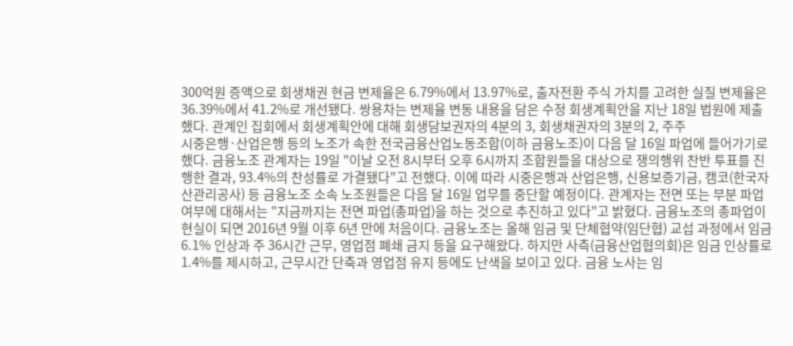300억원 증액으로 회생채권 현금 변제율은 6.79%에서 13.97%로, 출자전환 주식 가치를 고려한 실질 변제율은 36.39%에서 41.2%로 개선됐다. 쌍용차는 변제율 변동 내용을 담은 수정 회생계획안을 지난 18일 법원에 제출했다. 관계인 집회에서 회생계획안에 대해 회생담보권자의 4분의 3, 회생채권자의 3분의 2, 주주
시중은행·산업은행 등의 노조가 속한 전국금융산업노동조합(이하 금융노조)이 다음 달 16일 파업에 들어가기로 했다. 금융노조 관계자는 19일 "이날 오전 8시부터 오후 6시까지 조합원들을 대상으로 쟁의행위 찬반 투표를 진행한 결과, 93.4%의 찬성률로 가결됐다"고 전했다. 이에 따라 시중은행과 산업은행, 신용보증기금, 캠코(한국자산관리공사) 등 금융노조 소속 노조원들은 다음 달 16일 업무를 중단할 예정이다. 관계자는 전면 또는 부분 파업 여부에 대해서는 "지금까지는 전면 파업(총파업)을 하는 것으로 추진하고 있다"고 밝혔다. 금융노조의 총파업이 현실이 되면 2016년 9월 이후 6년 만에 처음이다. 금융노조는 올해 임금 및 단체협약(임단협) 교섭 과정에서 임금 6.1% 인상과 주 36시간 근무, 영업점 폐쇄 금지 등을 요구해왔다. 하지만 사측(금융산업협의회)은 임금 인상률로 1.4%를 제시하고, 근무시간 단축과 영업점 유지 등에도 난색을 보이고 있다. 금융 노사는 임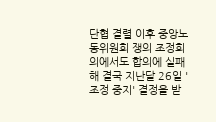단협 결렬 이후 중앙노동위원회 쟁의 조정회의에서도 합의에 실패해 결국 지난달 26일 '조정 중지' 결정을 받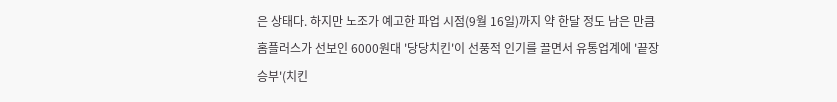은 상태다. 하지만 노조가 예고한 파업 시점(9월 16일)까지 약 한달 정도 남은 만큼
홈플러스가 선보인 6000원대 '당당치킨'이 선풍적 인기를 끌면서 유통업계에 '끝장 승부'(치킨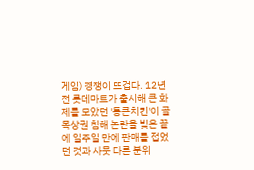게임) 경쟁이 뜨겁다. 12년 전 롯데마트가 출시해 큰 화제를 모았던 '통큰치킨'이 골목상권 침해 논란을 빚은 끝에 일주일 만에 판매를 접었던 것과 사뭇 다른 분위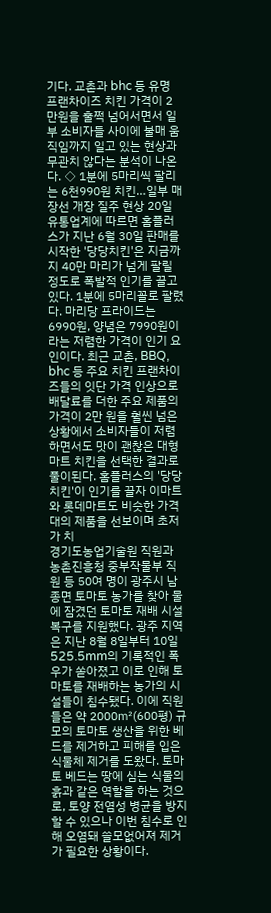기다. 교촌과 bhc 등 유명 프랜차이즈 치킨 가격이 2만원을 훌쩍 넘어서면서 일부 소비자들 사이에 불매 움직임까지 일고 있는 현상과 무관치 않다는 분석이 나온다. ◇ 1분에 5마리씩 팔리는 6천990원 치킨…일부 매장선 개장 질주 현상 20일 유통업계에 따르면 홈플러스가 지난 6월 30일 판매를 시작한 '당당치킨'은 지금까지 40만 마리가 넘게 팔릴 정도로 폭발적 인기를 끌고 있다. 1분에 5마리꼴로 팔렸다. 마리당 프라이드는 6990원, 양념은 7990원이라는 저렴한 가격이 인기 요인이다. 최근 교촌, BBQ, bhc 등 주요 치킨 프랜차이즈들의 잇단 가격 인상으로 배달료를 더한 주요 제품의 가격이 2만 원을 훨씬 넘은 상황에서 소비자들이 저렴하면서도 맛이 괜찮은 대형마트 치킨을 선택한 결과로 풀이된다. 홈플러스의 '당당치킨'이 인기를 끌자 이마트와 롯데마트도 비슷한 가격대의 제품을 선보이며 초저가 치
경기도농업기술원 직원과 농촌진흥청 중부작물부 직원 등 50여 명이 광주시 남종면 토마토 농가를 찾아 물에 잠겼던 토마토 재배 시설 복구를 지원했다. 광주 지역은 지난 8월 8일부터 10일 525.5mm의 기록적인 폭우가 쏟아졌고 이로 인해 토마토를 재배하는 농가의 시설들이 침수됐다. 이에 직원들은 약 2000㎡(600평) 규모의 토마토 생산을 위한 베드를 제거하고 피해를 입은 식물체 제거를 도왔다. 토마토 베드는 땅에 심는 식물의 흙과 같은 역할을 하는 것으로, 토양 전염성 병균을 방지할 수 있으나 이번 침수로 인해 오염돼 쓸모없어져 제거가 필요한 상황이다.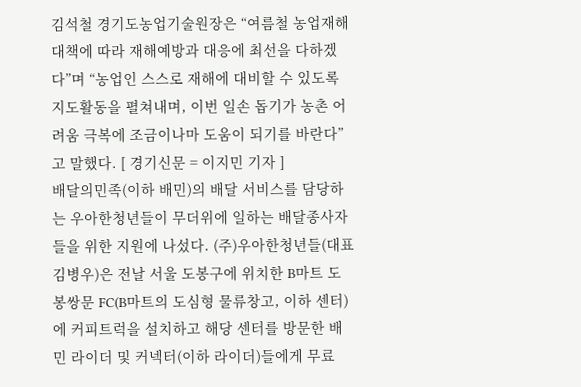김석철 경기도농업기술원장은 “여름철 농업재해 대책에 따라 재해예방과 대응에 최선을 다하겠다”며 “농업인 스스로 재해에 대비할 수 있도록 지도활동을 펼쳐내며, 이번 일손 돕기가 농촌 어려움 극복에 조금이나마 도움이 되기를 바란다”고 말했다. [ 경기신문 = 이지민 기자 ]
배달의민족(이하 배민)의 배달 서비스를 담당하는 우아한청년들이 무더위에 일하는 배달종사자들을 위한 지원에 나섰다. (주)우아한청년들(대표 김병우)은 전날 서울 도봉구에 위치한 B마트 도봉쌍문 FC(B마트의 도심형 물류창고, 이하 센터)에 커피트럭을 설치하고 해당 센터를 방문한 배민 라이더 및 커넥터(이하 라이더)들에게 무료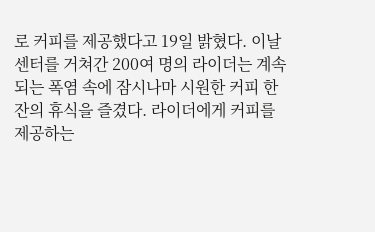로 커피를 제공했다고 19일 밝혔다. 이날 센터를 거쳐간 200여 명의 라이더는 계속되는 폭염 속에 잠시나마 시원한 커피 한 잔의 휴식을 즐겼다. 라이더에게 커피를 제공하는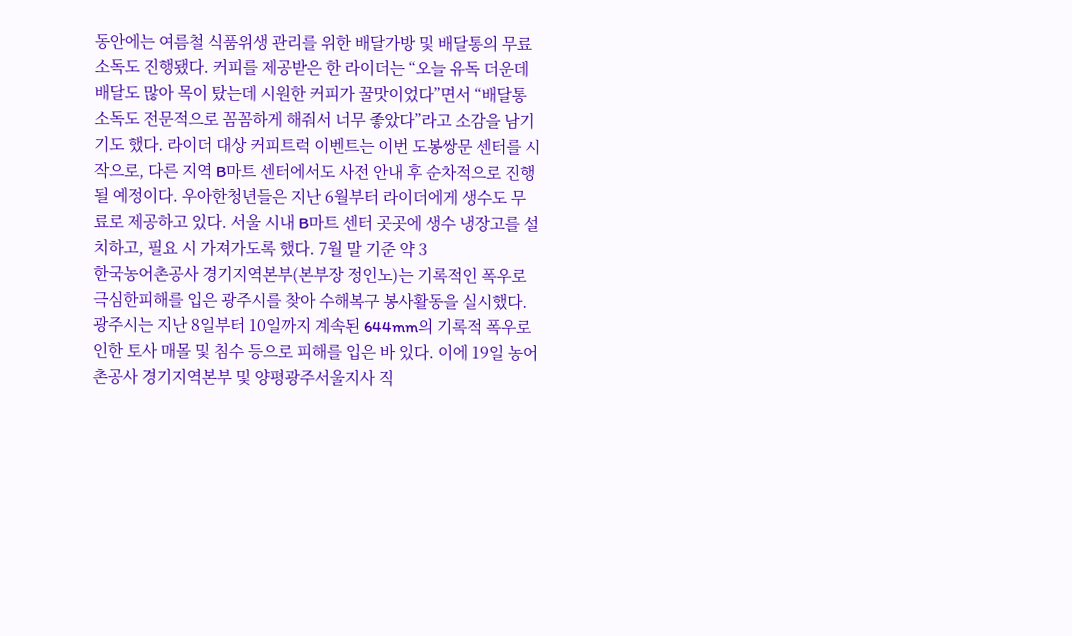동안에는 여름철 식품위생 관리를 위한 배달가방 및 배달통의 무료 소독도 진행됐다. 커피를 제공받은 한 라이더는 “오늘 유독 더운데 배달도 많아 목이 탔는데 시원한 커피가 꿀맛이었다”면서 “배달통 소독도 전문적으로 꼼꼼하게 해줘서 너무 좋았다”라고 소감을 남기기도 했다. 라이더 대상 커피트럭 이벤트는 이번 도봉쌍문 센터를 시작으로, 다른 지역 B마트 센터에서도 사전 안내 후 순차적으로 진행될 예정이다. 우아한청년들은 지난 6월부터 라이더에게 생수도 무료로 제공하고 있다. 서울 시내 B마트 센터 곳곳에 생수 냉장고를 설치하고, 필요 시 가져가도록 했다. 7월 말 기준 약 3
한국농어촌공사 경기지역본부(본부장 정인노)는 기록적인 폭우로 극심한피해를 입은 광주시를 찾아 수해복구 봉사활동을 실시했다. 광주시는 지난 8일부터 10일까지 계속된 644mm의 기록적 폭우로 인한 토사 매몰 및 침수 등으로 피해를 입은 바 있다. 이에 19일 농어촌공사 경기지역본부 및 양평광주서울지사 직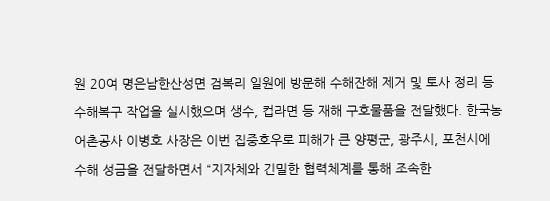원 20여 명은남한산성면 검복리 일원에 방문해 수해잔해 제거 및 토사 정리 등 수해복구 작업을 실시했으며 생수, 컵라면 등 재해 구호물품을 전달했다. 한국농어촌공사 이병호 사장은 이번 집중호우로 피해가 큰 양평군, 광주시, 포천시에 수해 성금을 전달하면서 “지자체와 긴밀한 협력체계를 통해 조속한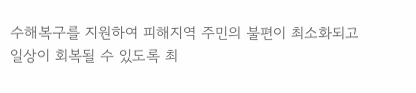수해복구를 지원하여 피해지역 주민의 불편이 최소화되고 일상이 회복될 수 있도록 최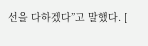선을 다하겠다”고 말했다. [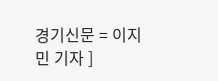경기신문 = 이지민 기자 ]